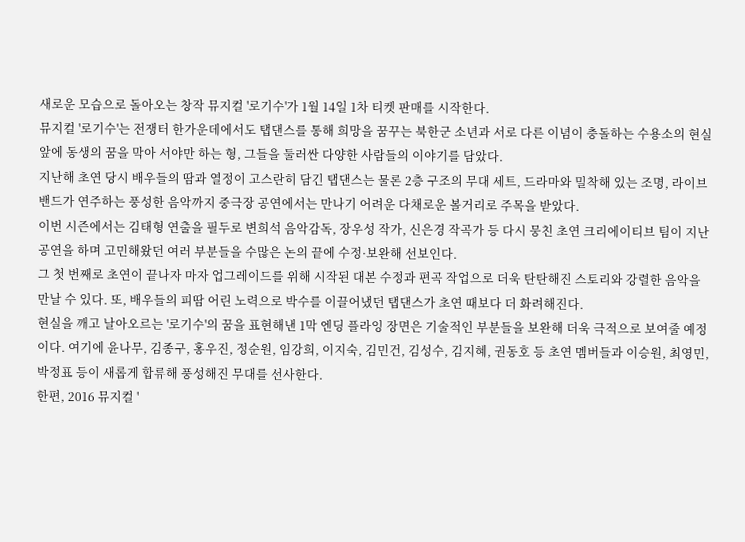새로운 모습으로 돌아오는 창작 뮤지컬 '로기수'가 1월 14일 1차 티켓 판매를 시작한다.
뮤지컬 '로기수'는 전쟁터 한가운데에서도 탭댄스를 통해 희망을 꿈꾸는 북한군 소년과 서로 다른 이념이 충돌하는 수용소의 현실 앞에 동생의 꿈을 막아 서야만 하는 형, 그들을 둘러싼 다양한 사람들의 이야기를 담았다.
지난해 초연 당시 배우들의 땀과 열정이 고스란히 담긴 탭댄스는 물론 2층 구조의 무대 세트, 드라마와 밀착해 있는 조명, 라이브 밴드가 연주하는 풍성한 음악까지 중극장 공연에서는 만나기 어려운 다채로운 볼거리로 주목을 받았다.
이번 시즌에서는 김태형 연출을 필두로 변희석 음악감독, 장우성 작가, 신은경 작곡가 등 다시 뭉친 초연 크리에이티브 팀이 지난 공연을 하며 고민해왔던 여러 부분들을 수많은 논의 끝에 수정·보완해 선보인다.
그 첫 번째로 초연이 끝나자 마자 업그레이드를 위해 시작된 대본 수정과 편곡 작업으로 더욱 탄탄해진 스토리와 강렬한 음악을 만날 수 있다. 또, 배우들의 피땀 어린 노력으로 박수를 이끌어냈던 탭댄스가 초연 때보다 더 화려해진다.
현실을 깨고 날아오르는 '로기수'의 꿈을 표현해낸 1막 엔딩 플라잉 장면은 기술적인 부분들을 보완해 더욱 극적으로 보여줄 예정이다. 여기에 윤나무, 김종구, 홍우진, 정순원, 임강희, 이지숙, 김민건, 김성수, 김지혜, 권동호 등 초연 멤버들과 이승원, 최영민, 박정표 등이 새롭게 합류해 풍성해진 무대를 선사한다.
한편, 2016 뮤지컬 '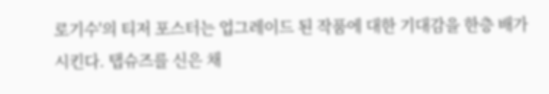로기수'의 티저 포스터는 업그레이드 된 작품에 대한 기대감을 한층 배가시킨다. 탭슈즈를 신은 채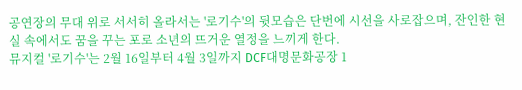공연장의 무대 위로 서서히 올라서는 '로기수'의 뒷모습은 단번에 시선을 사로잡으며, 잔인한 현실 속에서도 꿈을 꾸는 포로 소년의 뜨거운 열정을 느끼게 한다.
뮤지컬 '로기수'는 2월 16일부터 4월 3일까지 DCF대명문화공장 1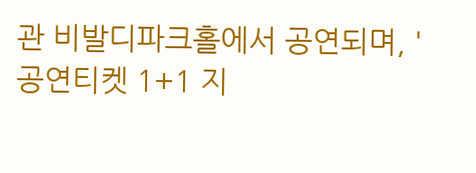관 비발디파크홀에서 공연되며, '공연티켓 1+1 지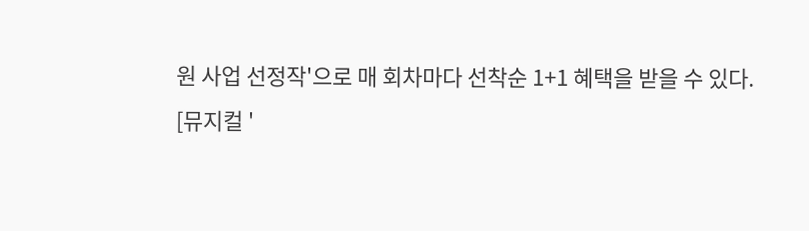원 사업 선정작'으로 매 회차마다 선착순 1+1 혜택을 받을 수 있다.
[뮤지컬 '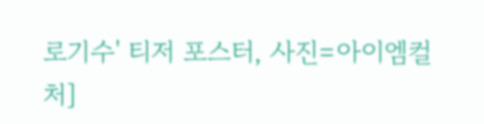로기수' 티저 포스터, 사진=아이엠컬처]